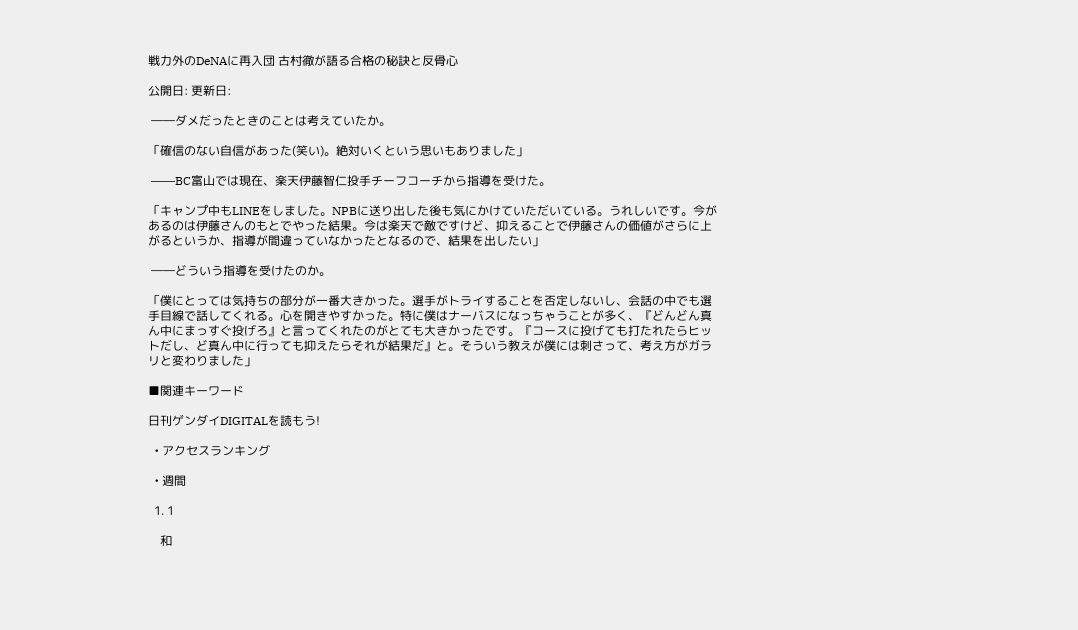戦力外のDeNAに再入団 古村徹が語る合格の秘訣と反骨心

公開日: 更新日:

 ――ダメだったときのことは考えていたか。

「確信のない自信があった(笑い)。絶対いくという思いもありました」

 ――BC富山では現在、楽天伊藤智仁投手チーフコーチから指導を受けた。

「キャンプ中もLINEをしました。NPBに送り出した後も気にかけていただいている。うれしいです。今があるのは伊藤さんのもとでやった結果。今は楽天で敵ですけど、抑えることで伊藤さんの価値がさらに上がるというか、指導が間違っていなかったとなるので、結果を出したい」

 ――どういう指導を受けたのか。

「僕にとっては気持ちの部分が一番大きかった。選手がトライすることを否定しないし、会話の中でも選手目線で話してくれる。心を開きやすかった。特に僕はナーバスになっちゃうことが多く、『どんどん真ん中にまっすぐ投げろ』と言ってくれたのがとても大きかったです。『コースに投げても打たれたらヒットだし、ど真ん中に行っても抑えたらそれが結果だ』と。そういう教えが僕には刺さって、考え方がガラリと変わりました」

■関連キーワード

日刊ゲンダイDIGITALを読もう!

  • アクセスランキング

  • 週間

  1. 1

    和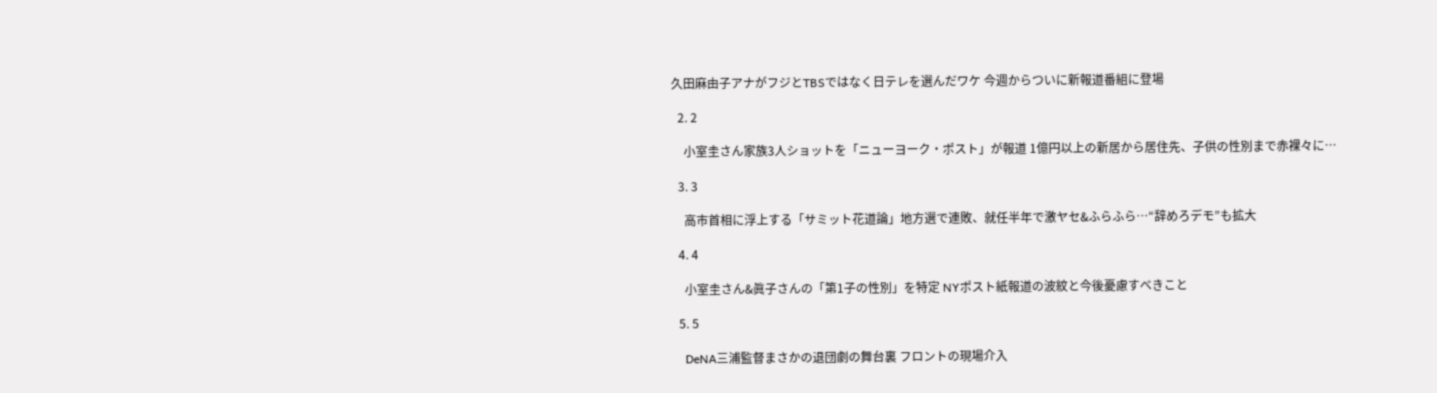久田麻由子アナがフジとTBSではなく日テレを選んだワケ 今週からついに新報道番組に登場

  2. 2

    小室圭さん家族3人ショットを「ニューヨーク・ポスト」が報道 1億円以上の新居から居住先、子供の性別まで赤裸々に…

  3. 3

    高市首相に浮上する「サミット花道論」地方選で連敗、就任半年で激ヤセ&ふらふら…“辞めろデモ”も拡大

  4. 4

    小室圭さん&眞子さんの「第1子の性別」を特定 NYポスト紙報道の波紋と今後憂慮すべきこと

  5. 5

    DeNA三浦監督まさかの退団劇の舞台裏 フロントの現場介入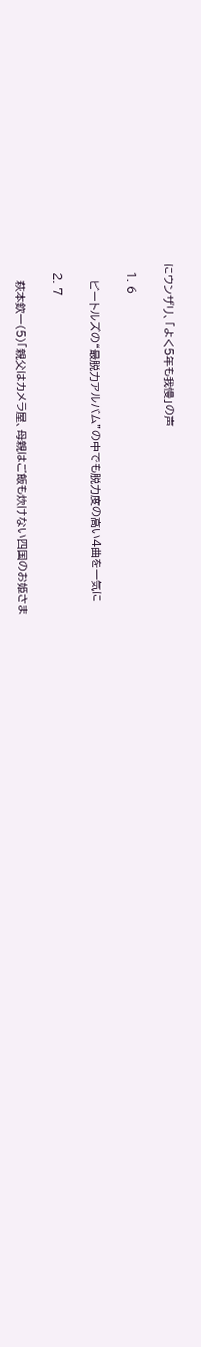にウンザリ、「よく5年も我慢」の声

  1. 6

    ビートルズの“最脱力アルバム”の中でも脱力度の高い4曲を一気に

  2. 7

    萩本欽一(5)「親父はカメラ屋、母親はご飯も炊けない四国のお姫さま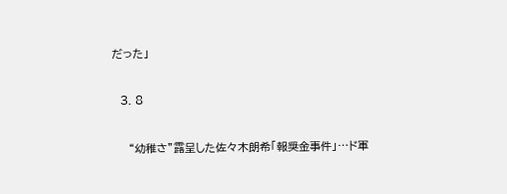だった」

  3. 8

    “幼稚さ”露呈した佐々木朗希「報奨金事件」…ド軍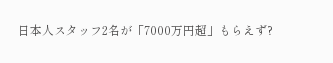日本人スタッフ2名が「7000万円超」もらえず?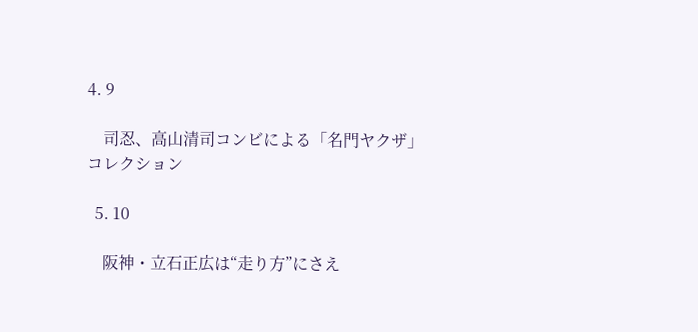4. 9

    司忍、高山清司コンビによる「名門ヤクザ」コレクション

  5. 10

    阪神・立石正広は“走り方”にさえ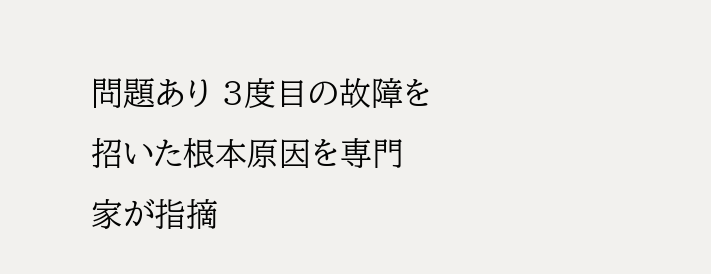問題あり 3度目の故障を招いた根本原因を専門家が指摘